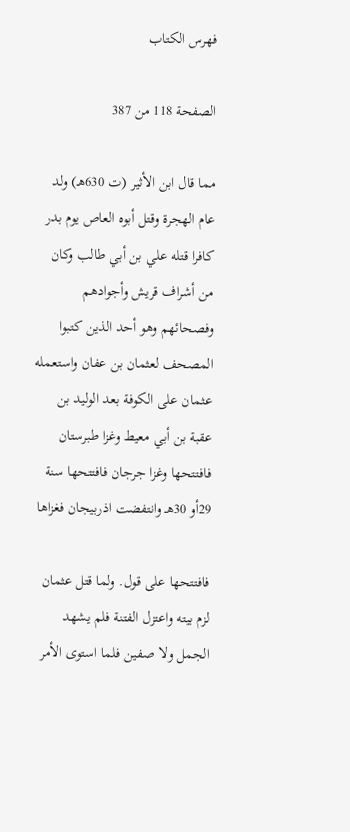فهرس الكتاب

الصفحة 118 من 387

مما قال ابن الأثير (ت 630هـ) ولد عام الهجرة وقتل أبوه العاص يوم بدر كافرا قتله علي بن أبي طالب وكان من أشراف قريش وأجوادهم وفصحائهم وهو أحد الذين كتبوا المصحف لعثمان بن عفان واستعمله عثمان على الكوفة بعد الوليد بن عقبة بن أبي معيط وغزا طبرستان فافتتحها وغزا جرجان فافتتحها سنة 29أو 30هـ وانتفضت اذربيجان فغزاها

فافتتحها على قول. ولما قتل عثمان لزم بيته واعتزل الفتنة فلم يشهد الجمل ولا صفين فلما استوى الأمر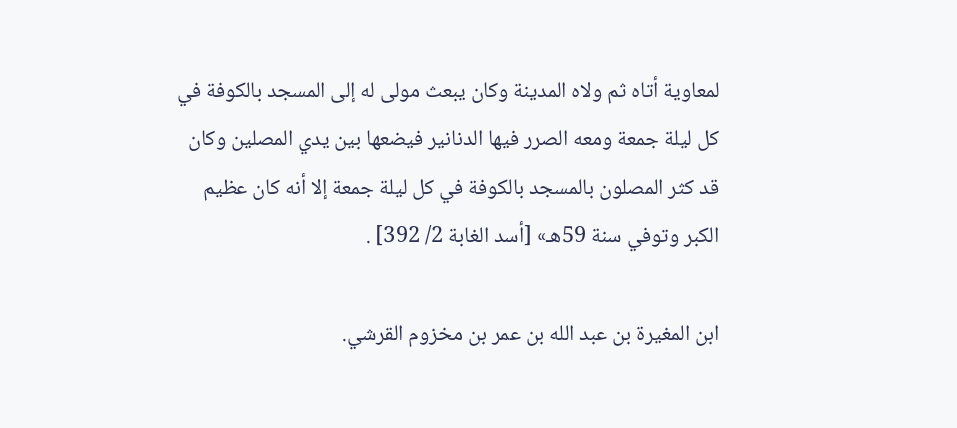لمعاوية أتاه ثم ولاه المدينة وكان يبعث مولى له إلى المسجد بالكوفة في كل ليلة جمعة ومعه الصرر فيها الدنانير فيضعها بين يدي المصلين وكان قد كثر المصلون بالمسجد بالكوفة في كل ليلة جمعة إلا أنه كان عظيم الكبر وتوفي سنة 59هـ» [أسد الغابة 2/ 392] .

ابن المغيرة بن عبد الله بن عمر بن مخزوم القرشي.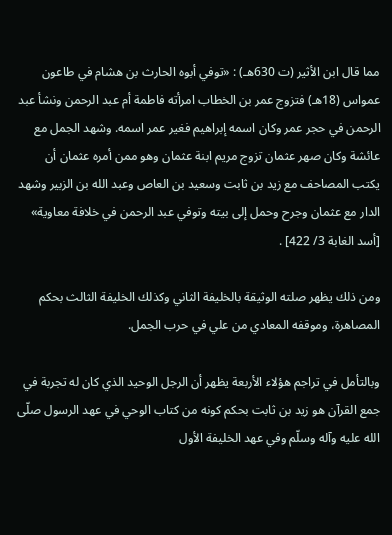مما قال ابن الأثير (ت 630هـ) : «توفي أبوه الحارث بن هشام في طاعون عمواس (18هـ) فتزوج عمر بن الخطاب امرأته فاطمة أم عبد الرحمن ونشأ عبد الرحمن في حجر عمر وكان اسمه إبراهيم فغير عمر اسمه. وشهد الجمل مع عائشة وكان صهر عثمان تزوج مريم ابنة عثمان وهو ممن أمره عثمان أن يكتب المصاحف مع زيد بن ثابت وسعيد بن العاص وعبد الله بن الزبير وشهد الدار مع عثمان وجرح وحمل إلى بيته وتوفي عبد الرحمن في خلافة معاوية» [أسد الغابة 3/ 422] .

ومن ذلك يظهر صلته الوثيقة بالخليفة الثاني وكذلك الخليفة الثالث بحكم المصاهرة، وموقفه المعادي من علي في حرب الجمل.

وبالتأمل في تراجم هؤلاء الأربعة يظهر أن الرجل الوحيد الذي كان له تجربة في جمع القرآن هو زيد بن ثابت بحكم كونه من كتاب الوحي في عهد الرسول صلّى الله عليه وآله وسلّم وفي عهد الخليفة الأول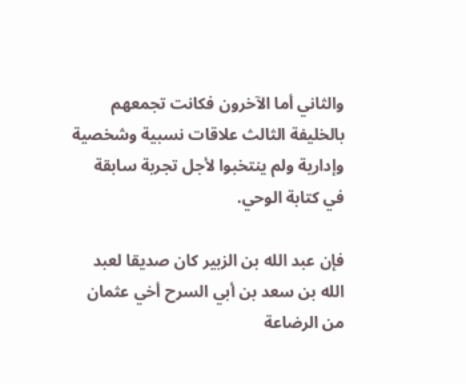والثاني أما الآخرون فكانت تجمعهم بالخليفة الثالث علاقات نسبية وشخصية وإدارية ولم ينتخبوا لأجل تجربة سابقة في كتابة الوحي.

فإن عبد الله بن الزبير كان صديقا لعبد الله بن سعد بن أبي السرح أخي عثمان من الرضاعة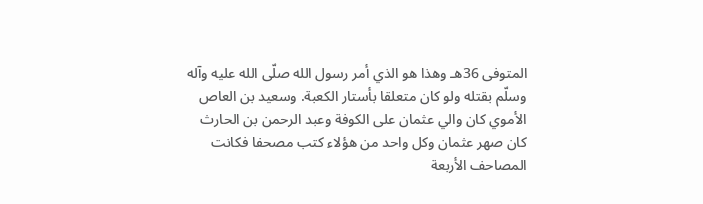المتوفى 36هـ وهذا هو الذي أمر رسول الله صلّى الله عليه وآله وسلّم بقتله ولو كان متعلقا بأستار الكعبة. وسعيد بن العاص الأموي كان والي عثمان على الكوفة وعبد الرحمن بن الحارث كان صهر عثمان وكل واحد من هؤلاء كتب مصحفا فكانت المصاحف الأربعة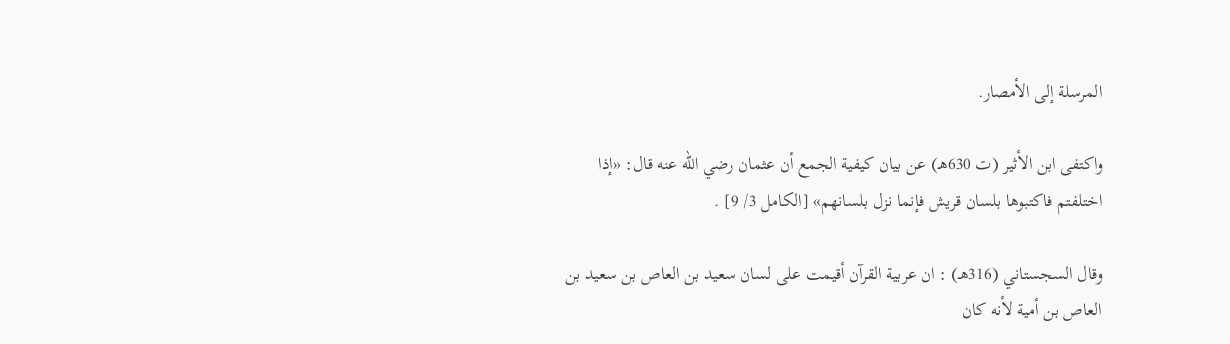المرسلة إلى الأمصار.

واكتفى ابن الأثير (ت 630هـ) عن بيان كيفية الجمع أن عثمان رضي الله عنه قال: «إذا اختلفتم فاكتبوها بلسان قريش فإنما نزل بلسانهم» [الكامل 3/ 9] .

وقال السجستاني (316هـ) : ان عربية القرآن أقيمت على لسان سعيد بن العاص بن سعيد بن العاص بن أمية لأنه كان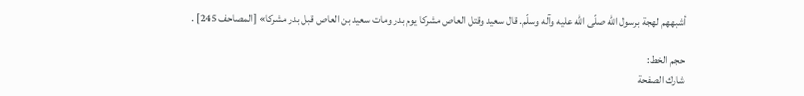أشبههم لهجة برسول الله صلّى الله عليه وآله وسلّم. قال سعيد وقتل العاص مشركا يوم بدر ومات سعيد بن العاص قبل بدر مشركا» [المصاحف 245] .

حجم الخط:
شارك الصفحة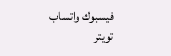فيسبوك واتساب تويتر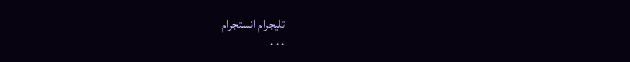تليجرام انستجرام
. . .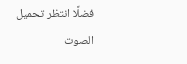فضلًا انتظر تحميل الصوت